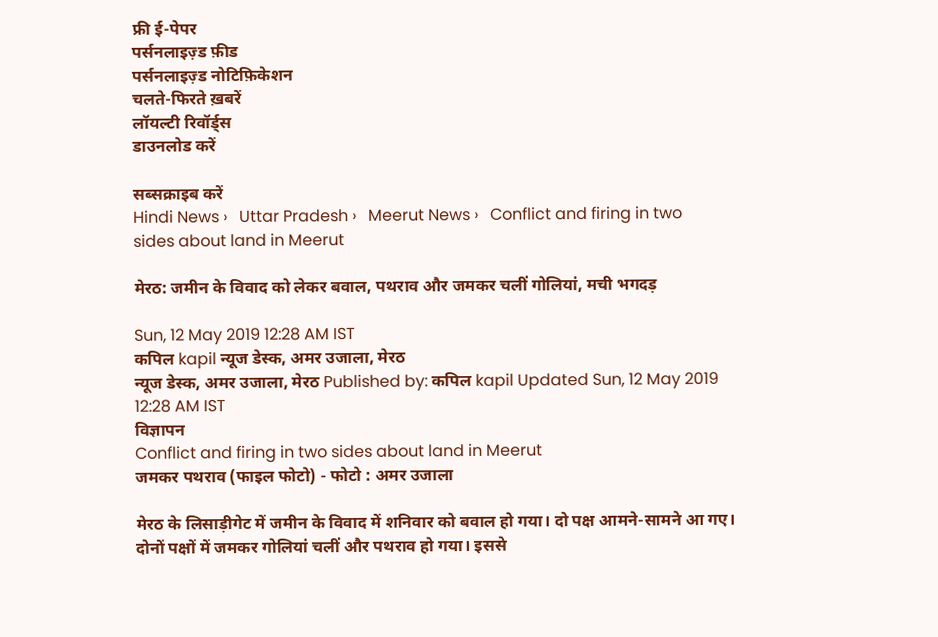फ्री ई-पेपर
पर्सनलाइज़्ड फ़ीड
पर्सनलाइज़्ड नोटिफ़िकेशन
चलते-फिरते ख़बरें
लॉयल्टी रिवॉर्ड्स
डाउनलोड करें

सब्सक्राइब करें
Hindi News ›   Uttar Pradesh ›   Meerut News ›   Conflict and firing in two sides about land in Meerut

मेरठ: जमीन के विवाद को लेकर बवाल, पथराव और जमकर चलीं गोलियां, मची भगदड़

Sun, 12 May 2019 12:28 AM IST
कपिल kapil न्यूज डेस्क, अमर उजाला, मेरठ
न्यूज डेस्क, अमर उजाला, मेरठ Published by: कपिल kapil Updated Sun, 12 May 2019 12:28 AM IST
विज्ञापन
Conflict and firing in two sides about land in Meerut
जमकर पथराव (फाइल फोटो) - फोटो : अमर उजाला

मेरठ के लिसाड़ीगेट में जमीन के विवाद में शनिवार को बवाल हो गया। दो पक्ष आमने-सामने आ गए। दोनों पक्षों में जमकर गोलियां चलीं और पथराव हो गया। इससे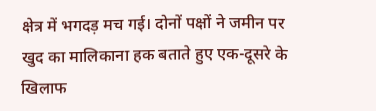क्षेत्र में भगदड़ मच गई। दोनों पक्षों ने जमीन पर खुद का मालिकाना हक बताते हुए एक-दूसरे के खिलाफ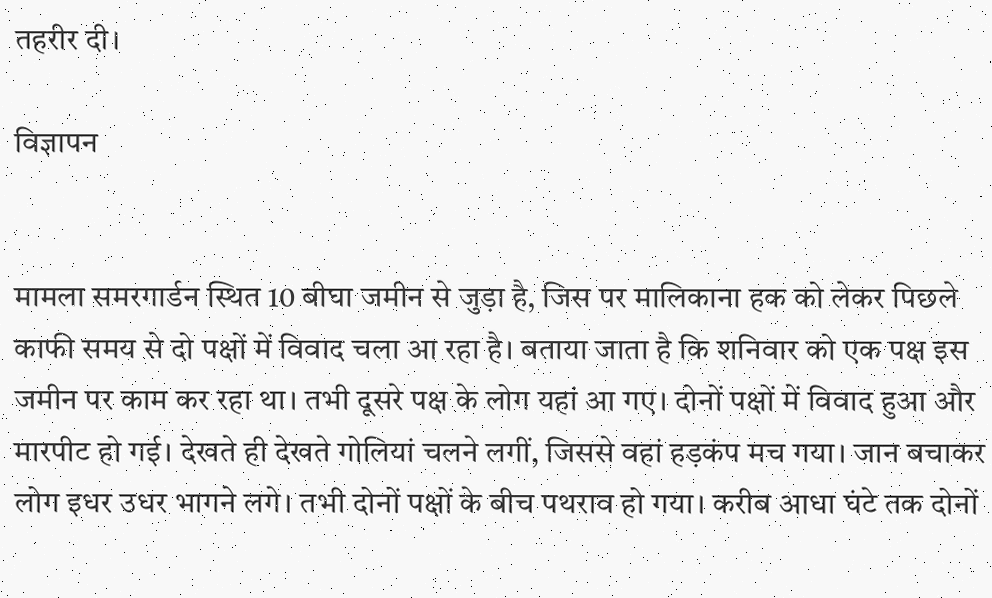तहरीर दी।

विज्ञापन


मामला समरगार्डन स्थित 10 बीघा जमीन से जुड़ा है, जिस पर मालिकाना हक को लेकर पिछले काफी समय से दो पक्षों में विवाद चला आ रहा है। बताया जाता है कि शनिवार को एक पक्ष इस जमीन पर काम कर रहा था। तभी दूसरे पक्ष के लोग यहां आ गए। दोनों पक्षों में विवाद हुआ और मारपीट हो गई। देखते ही देखते गोलियां चलने लगीं, जिससे वहां हड़कंप मच गया। जान बचाकर लोग इधर उधर भागने लगे। तभी दोनों पक्षों के बीच पथराव हो गया। करीब आधा घंटे तक दोनों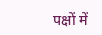पक्षों में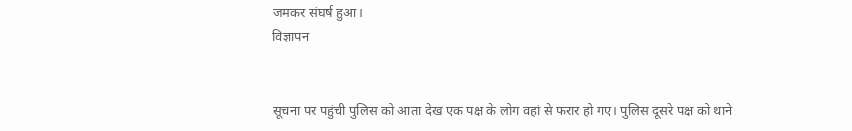जमकर संघर्ष हुआ।
विज्ञापन


सूचना पर पहुंची पुलिस को आता देख एक पक्ष के लोग वहां से फरार हो गए। पुलिस दूसरे पक्ष को थाने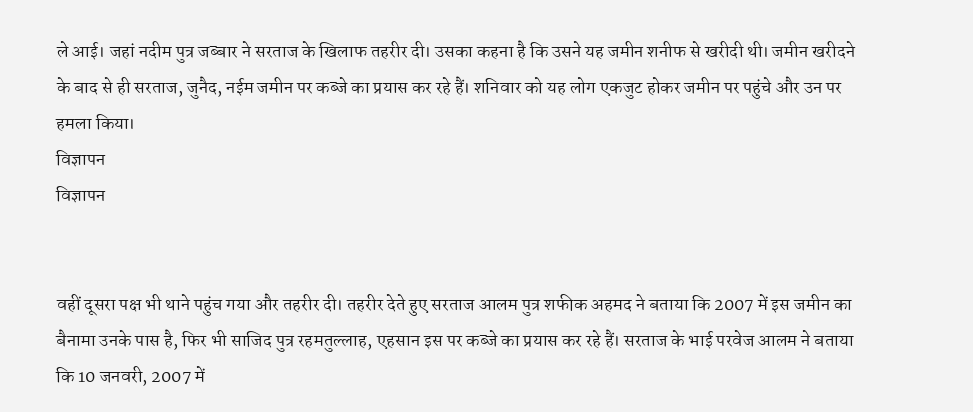ले आई। जहां नदीम पुत्र जब्बार ने सरताज के खिलाफ तहरीर दी। उसका कहना है कि उसने यह जमीन शनीफ से खरीदी थी। जमीन खरीदने के बाद से ही सरताज, जुनैद, नईम जमीन पर कब्जे का प्रयास कर रहे हैं। शनिवार को यह लोग एकजुट होकर जमीन पर पहुंचे और उन पर हमला किया।
विज्ञापन
विज्ञापन


वहीं दूसरा पक्ष भी थाने पहुंच गया और तहरीर दी। तहरीर देते हुए सरताज आलम पुत्र शफीक अहमद ने बताया कि 2007 में इस जमीन का बैनामा उनके पास है, फिर भी साजिद पुत्र रहमतुल्लाह, एहसान इस पर कब्जे का प्रयास कर रहे हैं। सरताज के भाई परवेज आलम ने बताया कि 10 जनवरी, 2007 में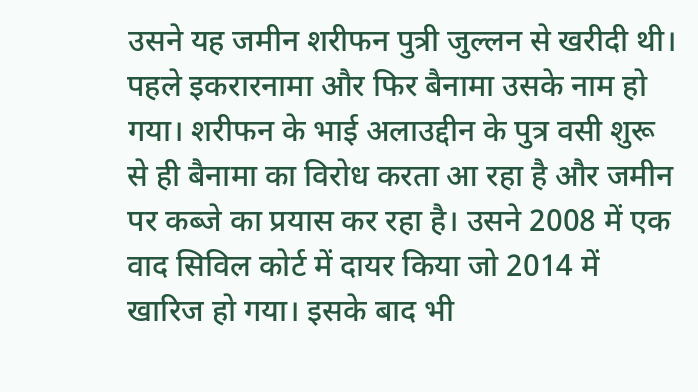उसने यह जमीन शरीफन पुत्री जुल्लन से खरीदी थी। पहले इकरारनामा और फिर बैनामा उसके नाम हो गया। शरीफन के भाई अलाउद्दीन के पुत्र वसी शुरू से ही बैनामा का विरोध करता आ रहा है और जमीन पर कब्जे का प्रयास कर रहा है। उसने 2008 में एक वाद सिविल कोर्ट में दायर किया जो 2014 में खारिज हो गया। इसके बाद भी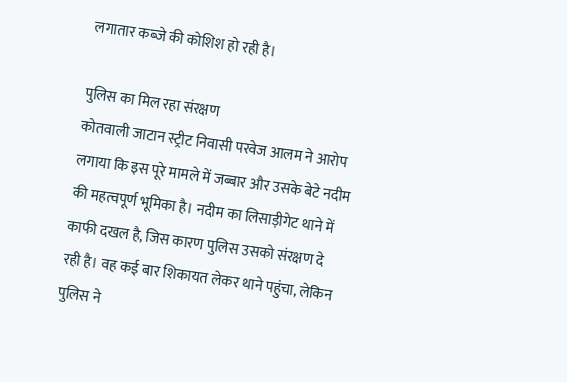लगातार कब्जे की कोशिश हो रही है।

पुलिस का मिल रहा संरक्षण
कोतवाली जाटान स्ट्रीट निवासी परवेज आलम ने आरोप लगाया कि इस पूरे मामले में जब्बार और उसके बेटे नदीम की महत्वपूर्ण भूमिका है। नदीम का लिसाड़ीगेट थाने में काफी दखल है, जिस कारण पुलिस उसको संरक्षण दे रही है। वह कई बार शिकायत लेकर थाने पहुंचा, लेकिन पुलिस ने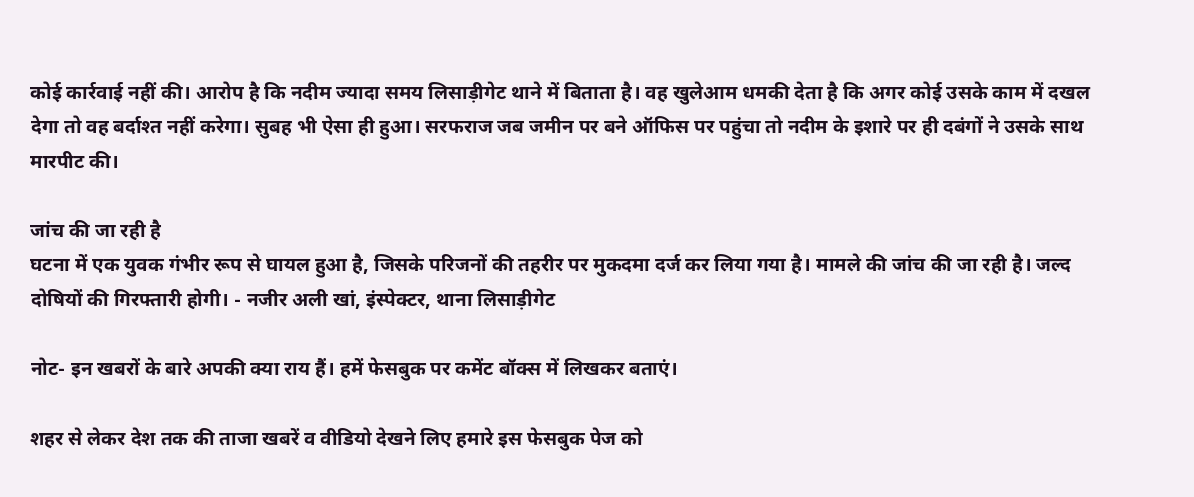कोई कार्रवाई नहीं की। आरोप है कि नदीम ज्यादा समय लिसाड़ीगेट थाने में बिताता है। वह खुलेआम धमकी देता है कि अगर कोई उसके काम में दखल देगा तो वह बर्दाश्त नहीं करेगा। सुबह भी ऐसा ही हुआ। सरफराज जब जमीन पर बने ऑफिस पर पहुंचा तो नदीम के इशारे पर ही दबंगों ने उसके साथ मारपीट की।

जांच की जा रही है
घटना में एक युवक गंभीर रूप से घायल हुआ है, जिसके परिजनों की तहरीर पर मुकदमा दर्ज कर लिया गया है। मामले की जांच की जा रही है। जल्द दोषियों की गिरफ्तारी होगी। - नजीर अली खां, इंस्पेक्टर, थाना लिसाड़ीगेट

नोट- इन खबरों के बारे अपकी क्या राय हैं। हमें फेसबुक पर कमेंट बॉक्स में लिखकर बताएं।

शहर से लेकर देश तक की ताजा खबरें व वीडियो देखने लिए हमारे इस फेसबुक पेज को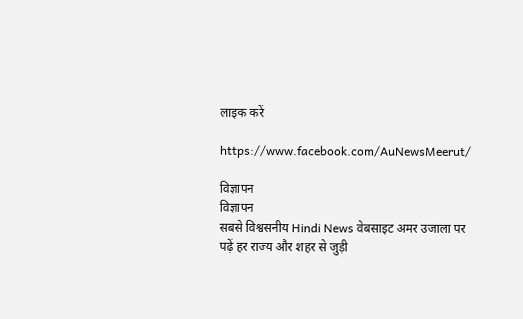लाइक करें

https://www.facebook.com/AuNewsMeerut/

विज्ञापन
विज्ञापन
सबसे विश्वसनीय Hindi News वेबसाइट अमर उजाला पर पढ़ें हर राज्य और शहर से जुड़ी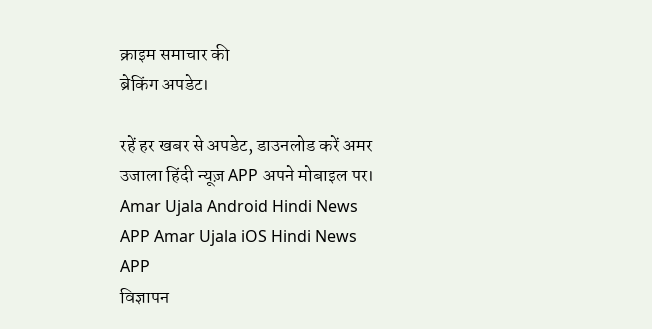क्राइम समाचार की
ब्रेकिंग अपडेट।

रहें हर खबर से अपडेट, डाउनलोड करें अमर उजाला हिंदी न्यूज़ APP अपने मोबाइल पर।
Amar Ujala Android Hindi News APP Amar Ujala iOS Hindi News APP
विज्ञापन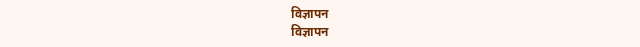विज्ञापन
विज्ञापन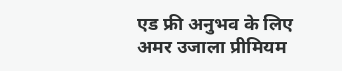एड फ्री अनुभव के लिए अमर उजाला प्रीमियम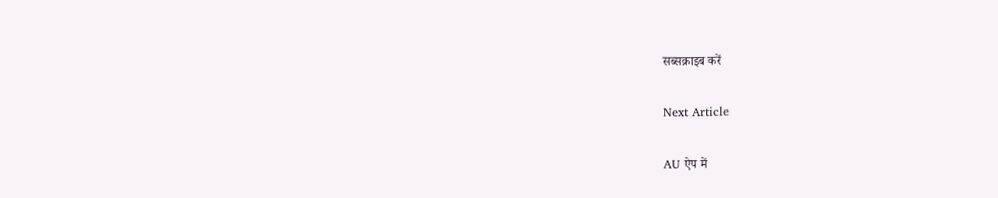सब्सक्राइब करें

Next Article

AU ऐप में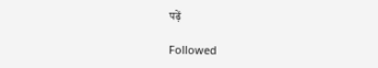पढ़ें

Followed